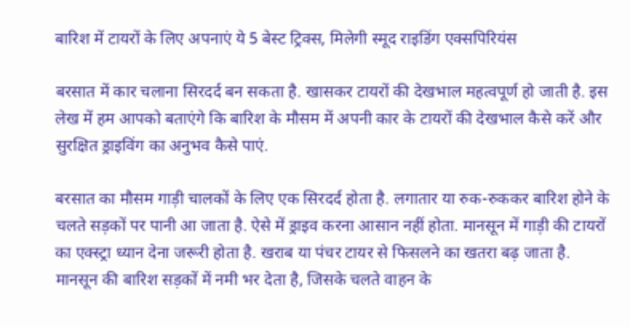बारिश में टायरों के लिए अपनाएं ये 5 बेस्ट ट्रिक्स, मिलेगी स्मूद राइडिंग एक्सपिरियंस

बरसात में कार चलाना सिरदर्द बन सकता है. खासकर टायरों की देखभाल महत्वपूर्ण हो जाती है. इस लेख में हम आपको बताएंगे कि बारिश के मौसम में अपनी कार के टायरों की देखभाल कैसे करें और सुरक्षित ड्राइविंग का अनुभव कैसे पाएं.

बरसात का मौसम गाड़ी चालकों के लिए एक सिरदर्द होता है. लगातार या रुक-रुककर बारिश होने के चलते सड़कों पर पानी आ जाता है. ऐसे में ड्राइव करना आसान नहीं होता. मानसून में गाड़ी की टायरों का एक्स्ट्रा ध्यान देना जरूरी होता है. खराब या पंचर टायर से फिसलने का खतरा बढ़ जाता है. मानसून की बारिश सड़कों में नमी भर देता है, जिसके चलते वाहन के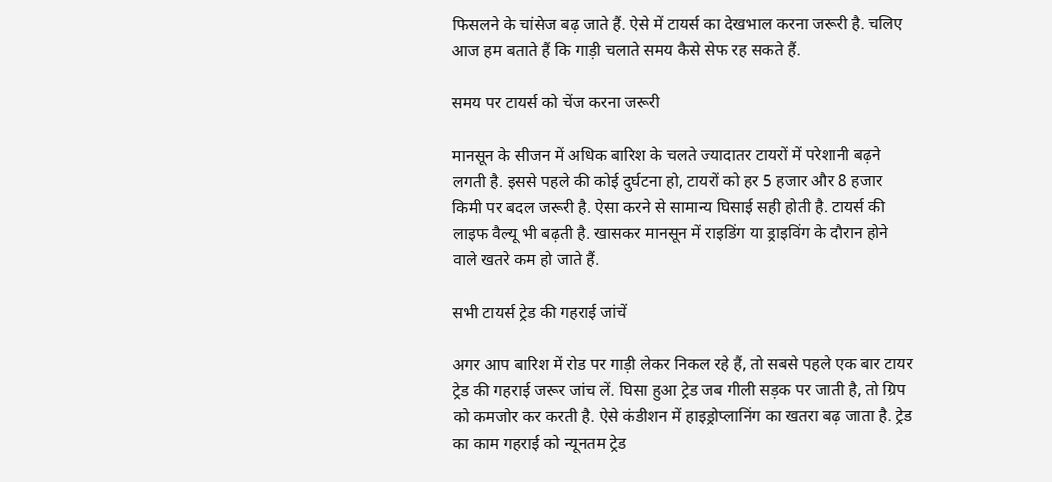फिसलने के चांसेज बढ़ जाते हैं. ऐसे में टायर्स का देखभाल करना जरूरी है. चलिए आज हम बताते हैं कि गाड़ी चलाते समय कैसे सेफ रह सकते हैं.

समय पर टायर्स को चेंज करना जरूरी

मानसून के सीजन में अधिक बारिश के चलते ज्यादातर टायरों में परेशानी बढ़ने लगती है. इससे पहले की कोई दुर्घटना हो, टायरों को हर 5 हजार और 8 हजार किमी पर बदल जरूरी है. ऐसा करने से सामान्य घिसाई सही होती है. टायर्स की लाइफ वैल्यू भी बढ़ती है. खासकर मानसून में राइडिंग या ड्राइविंग के दौरान होने वाले खतरे कम हो जाते हैं.

सभी टायर्स ट्रेड की गहराई जांचें

अगर आप बारिश में रोड पर गाड़ी लेकर निकल रहे हैं, तो सबसे पहले एक बार टायर ट्रेड की गहराई जरूर जांच लें. घिसा हुआ ट्रेड जब गीली सड़क पर जाती है, तो ग्रिप को कमजोर कर करती है. ऐसे कंडीशन में हाइड्रोप्लानिंग का खतरा बढ़ जाता है. ट्रेड का काम गहराई को न्यूनतम ट्रेड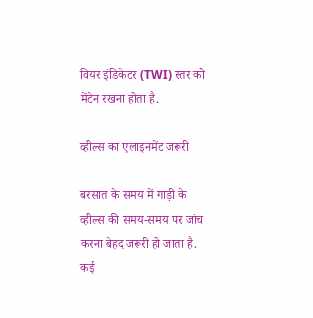वियर इंडिकेटर (TWI) स्तर को मेंटेन रखना होता है.

व्हील्स का एलाइनमेंट जरूरी

बरसात के समय में गाड़ी के व्हील्स की समय-समय पर जांच करना बेहद जरूरी हो जाता है. कई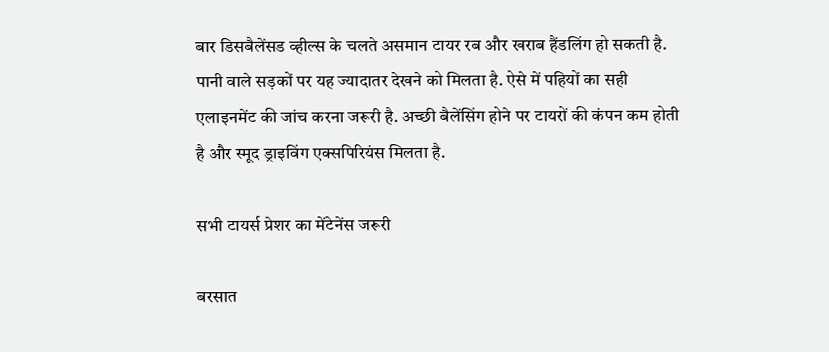बार डिसबैलेंसड व्हील्स के चलते असमान टायर रब और खराब हैंडलिंग हो सकती है. पानी वाले सड़कों पर यह ज्यादातर देखने को मिलता है. ऐसे में पहियों का सही एलाइनमेंट की जांच करना जरूरी है. अच्छी बैलेंसिंग होने पर टायरों की कंपन कम होती है और स्मूद ड्राइविंग एक्सपिरियंस मिलता है.

सभी टायर्स प्रेशर का मेंटेनेंस जरूरी

बरसात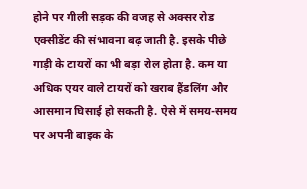होने पर गीली सड़क की वजह से अक्सर रोड एक्सीडेंट की संभावना बढ़ जाती है. इसके पीछे गाड़ी के टायरों का भी बड़ा रोल होता है. कम या अधिक एयर वाले टायरों को खराब हैंडलिंग और आसमान घिसाई हो सकती है. ऐसे में समय-समय पर अपनी बाइक के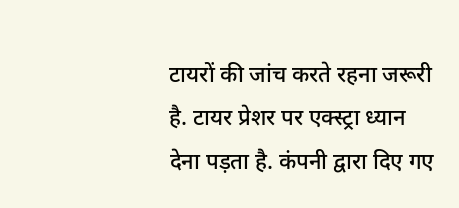टायरों की जांच करते रहना जरूरी है. टायर प्रेशर पर एक्स्ट्रा ध्यान देना पड़ता है. कंपनी द्वारा दिए गए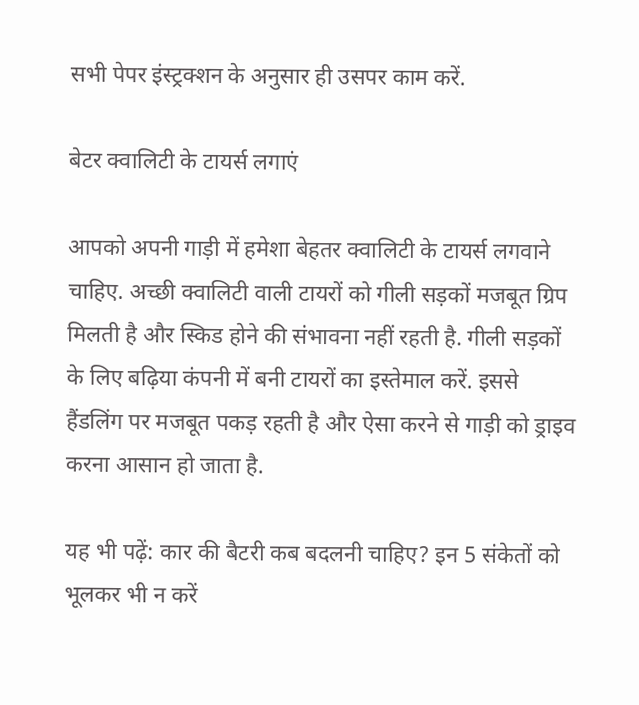सभी पेपर इंस्ट्रक्शन के अनुसार ही उसपर काम करें.

बेटर क्वालिटी के टायर्स लगाएं

आपको अपनी गाड़ी में हमेशा बेहतर क्वालिटी के टायर्स लगवाने चाहिए. अच्छी क्वालिटी वाली टायरों को गीली सड़कों मजबूत ग्रिप मिलती है और स्किड होने की संभावना नहीं रहती है. गीली सड़कों के लिए बढ़िया कंपनी में बनी टायरों का इस्तेमाल करें. इससे हैंडलिंग पर मजबूत पकड़ रहती है और ऐसा करने से गाड़ी को ड्राइव करना आसान हो जाता है.

यह भी पढ़ें: कार की बैटरी कब बदलनी चाहिए? इन 5 संकेतों को भूलकर भी न करें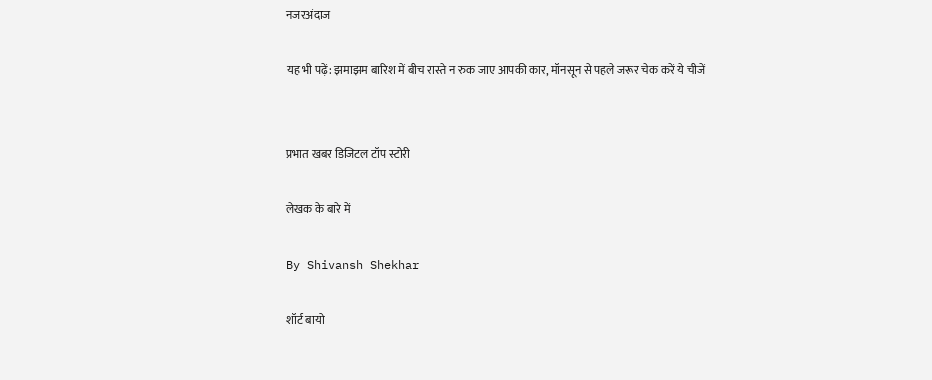नजरअंदाज

यह भी पढ़ें: झमाझम बारिश में बीच रास्ते न रुक जाए आपकी कार, मॉनसून से पहले जरूर चेक करें ये चीजें


प्रभात खबर डिजिटल टॉप स्टोरी

लेखक के बारे में

By Shivansh Shekhar

शॉर्ट बायो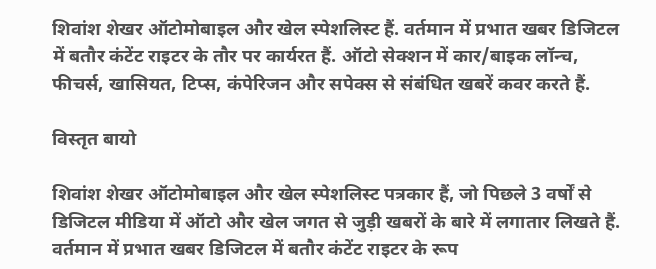शिवांश शेखर ऑटोमोबाइल और खेल स्पेशलिस्ट हैं. वर्तमान में प्रभात खबर डिजिटल में बतौर कंटेंट राइटर के तौर पर कार्यरत हैं. ऑटो सेक्शन में कार/बाइक लॉन्च, फीचर्स, खासियत, टिप्स, कंपेरिजन और सपेक्स से संबंधित खबरें कवर करते हैं.

विस्तृत बायो

शिवांश शेखर ऑटोमोबाइल और खेल स्पेशलिस्ट पत्रकार हैं, जो पिछले 3 वर्षों से डिजिटल मीडिया में ऑटो और खेल जगत से जुड़ी खबरों के बारे में लगातार लिखते हैं. वर्तमान में प्रभात खबर डिजिटल में बतौर कंटेंट राइटर के रूप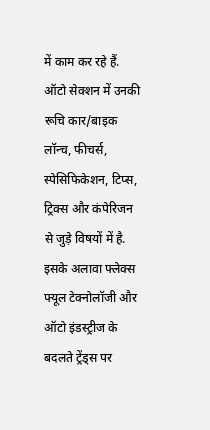में काम कर रहे हैं. ऑटो सेक्शन में उनकी रूचि कार/बाइक लॉन्च, फीचर्स, स्पेसिफिकेशन, टिप्स, ट्रिक्स और कंपेरिजन से जुड़े विषयों में है. इसके अलावा फ्लेक्स फ्यूल टेक्नोलॉजी और ऑटो इंडस्ट्रीज के बदलते ट्रेंड्स पर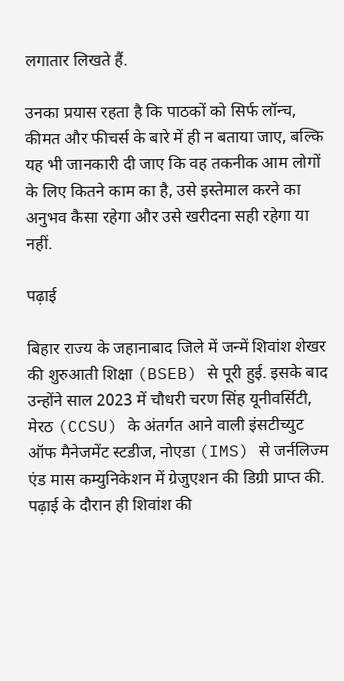लगातार लिखते हैं.

उनका प्रयास रहता है कि पाठकों को सिर्फ लॉन्च, कीमत और फीचर्स के बारे में ही न बताया जाए, बल्कि यह भी जानकारी दी जाए कि वह तकनीक आम लोगों के लिए कितने काम का है, उसे इस्तेमाल करने का अनुभव कैसा रहेगा और उसे खरीदना सही रहेगा या नहीं.

पढ़ाई

बिहार राज्य के जहानाबाद जिले में जन्में शिवांश शेखर की शुरुआती शिक्षा (BSEB) से पूरी हुई. इसके बाद उन्होंने साल 2023 में चौधरी चरण सिंह यूनीवर्सिटी, मेरठ (CCSU) के अंतर्गत आने वाली इंसटीच्युट ऑफ मैनेजमेंट स्टडीज, नोएडा (IMS) से जर्नलिज्म एंड मास कम्युनिकेशन में ग्रेजुएशन की डिग्री प्राप्त की. पढ़ाई के दौरान ही शिवांश की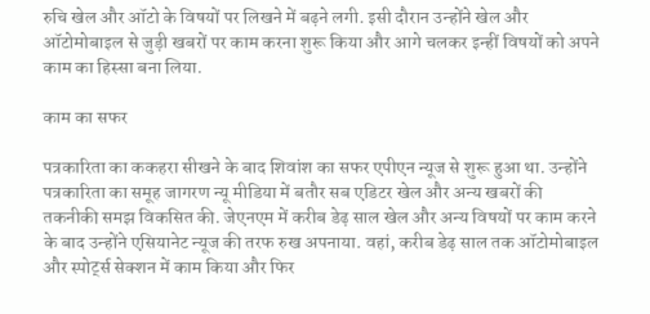रुचि खेल और ऑटो के विषयों पर लिखने में बढ़ने लगी. इसी दौरान उन्होंने खेल और ऑटोमोबाइल से जुड़ी खबरों पर काम करना शुरू किया और आगे चलकर इन्हीं विषयों को अपने काम का हिस्सा बना लिया.

काम का सफर

पत्रकारिता का ककहरा सीखने के बाद शिवांश का सफर एपीएन न्यूज से शुरू हुआ था. उन्होंने पत्रकारिता का समूह जागरण न्यू मीडिया में बतौर सब एडिटर खेल और अन्य खबरों की तकनीकी समझ विकसित की. जेएनएम में करीब डेढ़ साल खेल और अन्य विषयों पर काम करने के बाद उन्होंने एसियानेट न्यूज की तरफ रुख अपनाया. वहां, करीब डेढ़ साल तक ऑटोमोबाइल और स्पोर्ट्स सेक्शन में काम किया और फिर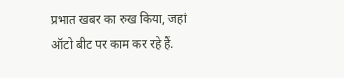प्रभात खबर का रुख किया, जहां ऑटो बीट पर काम कर रहे हैं.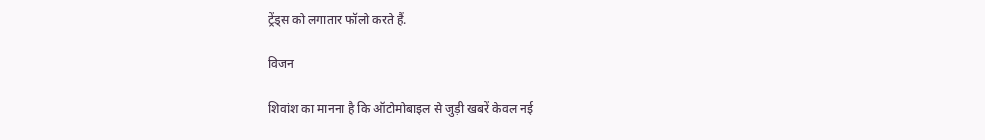ट्रेंड्स को लगातार फॉलो करते हैं.

विजन

शिवांश का मानना है कि ऑटोमोबाइल से जुड़ी खबरें केवल नई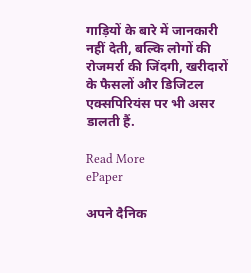गाड़ियों के बारे में जानकारी नहीं देती, बल्कि लोगों की रोजमर्रा की जिंदगी, खरीदारों के फैसलों और डिजिटल एक्सपिरियंस पर भी असर डालती हैं.

Read More
ePaper

अपने दैनिक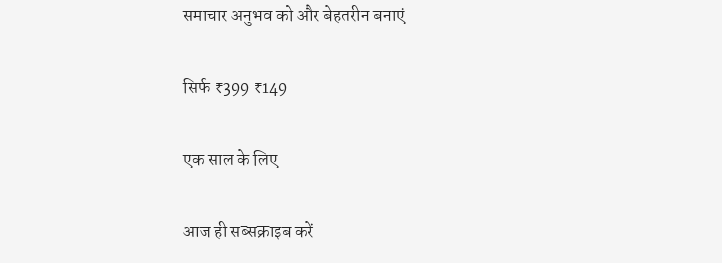समाचार अनुभव को और बेहतरीन बनाएं

सिर्फ ₹399 ₹149

एक साल के लिए

आज ही सब्सक्राइब करें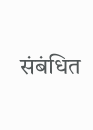संबंधित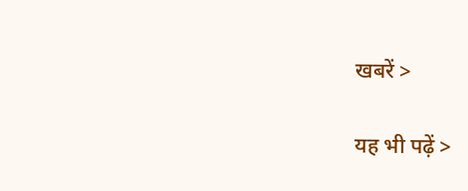खबरें >

यह भी पढ़ें >